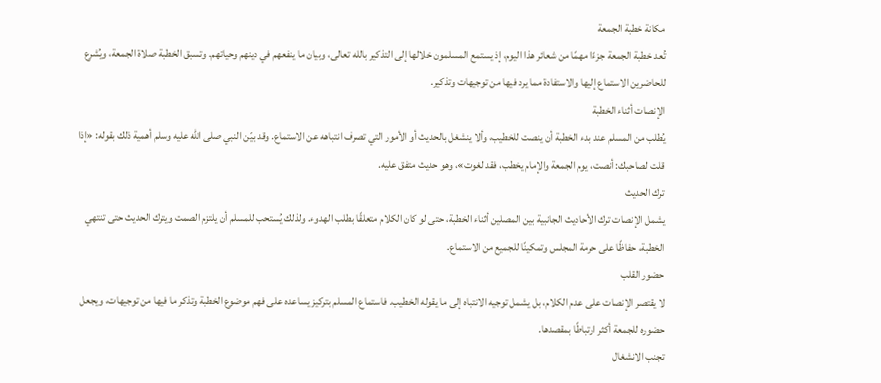مكانة خطبة الجمعة
تُعد خطبة الجمعة جزءًا مهمًا من شعائر هذا اليوم، إذ يستمع المسلمون خلالها إلى التذكير بالله تعالى، وبيان ما ينفعهم في دينهم وحياتهم. وتسبق الخطبة صلاة الجمعة، ويُشرع للحاضرين الاستماع إليها والاستفادة مما يرد فيها من توجيهات وتذكير.
الإنصات أثناء الخطبة
يُطلب من المسلم عند بدء الخطبة أن ينصت للخطيب، وألا ينشغل بالحديث أو الأمور التي تصرف انتباهه عن الاستماع. وقد بيّن النبي صلى الله عليه وسلم أهمية ذلك بقوله: «إذا قلت لصاحبك: أنصت، يوم الجمعة والإمام يخطب، فقد لغوت»، وهو حديث متفق عليه.
ترك الحديث
يشمل الإنصات ترك الأحاديث الجانبية بين المصلين أثناء الخطبة، حتى لو كان الكلام متعلقًا بطلب الهدوء. ولذلك يُستحب للمسلم أن يلتزم الصمت ويترك الحديث حتى تنتهي الخطبة، حفاظًا على حرمة المجلس وتمكينًا للجميع من الاستماع.
حضور القلب
لا يقتصر الإنصات على عدم الكلام، بل يشمل توجيه الانتباه إلى ما يقوله الخطيب. فاستماع المسلم بتركيز يساعده على فهم موضوع الخطبة وتذكر ما فيها من توجيهات، ويجعل حضوره للجمعة أكثر ارتباطًا بمقصدها.
تجنب الانشغال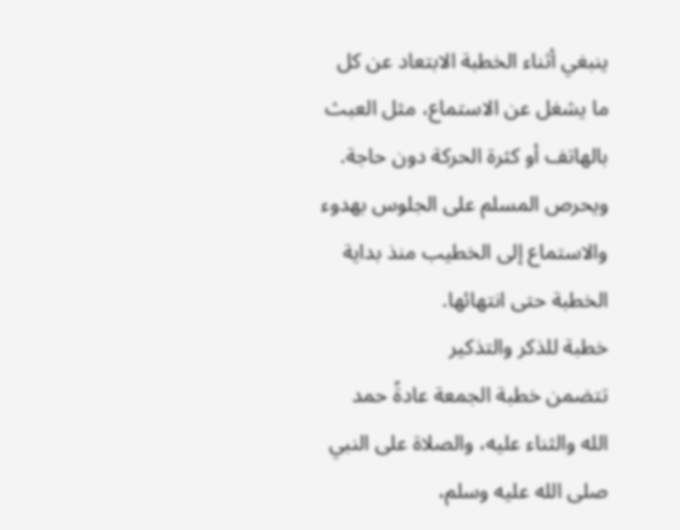ينبغي أثناء الخطبة الابتعاد عن كل ما يشغل عن الاستماع، مثل العبث بالهاتف أو كثرة الحركة دون حاجة. ويحرص المسلم على الجلوس بهدوء والاستماع إلى الخطيب منذ بداية الخطبة حتى انتهائها.
خطبة للذكر والتذكير
تتضمن خطبة الجمعة عادةً حمد الله والثناء عليه، والصلاة على النبي صلى الله عليه وسلم،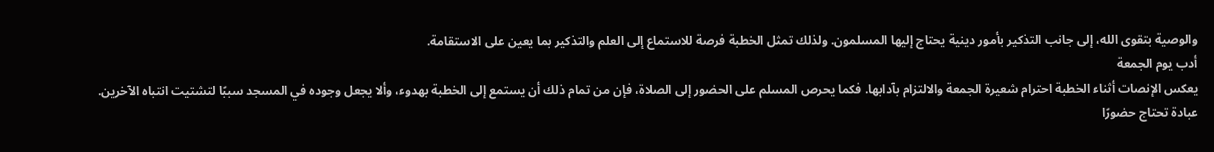والوصية بتقوى الله، إلى جانب التذكير بأمور دينية يحتاج إليها المسلمون. ولذلك تمثل الخطبة فرصة للاستماع إلى العلم والتذكير بما يعين على الاستقامة.
أدب يوم الجمعة
يعكس الإنصات أثناء الخطبة احترام شعيرة الجمعة والالتزام بآدابها. فكما يحرص المسلم على الحضور إلى الصلاة، فإن من تمام ذلك أن يستمع إلى الخطبة بهدوء، وألا يجعل وجوده في المسجد سببًا لتشتيت انتباه الآخرين.
عبادة تحتاج حضورًا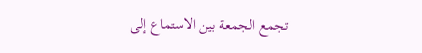تجمع الجمعة بين الاستماع إلى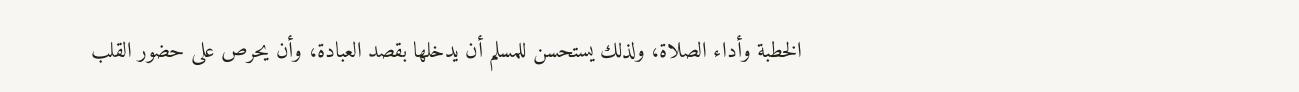الخطبة وأداء الصلاة، ولذلك يستحسن للمسلم أن يدخلها بقصد العبادة، وأن يحرص على حضور القلب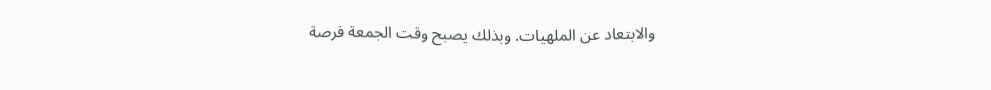والابتعاد عن الملهيات. وبذلك يصبح وقت الجمعة فرصة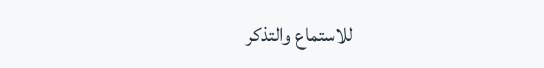للاستماع والتذكر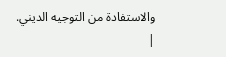والاستفادة من التوجيه الديني.
|